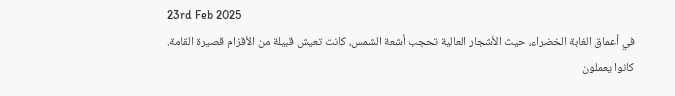23rd Feb 2025
في أعماق الغابة الخضراء، حيث الأشجار العالية تحجب أشعة الشمس، كانت تعيش قبيلة من الأقزام قصيرة القامة. كانوا يعملون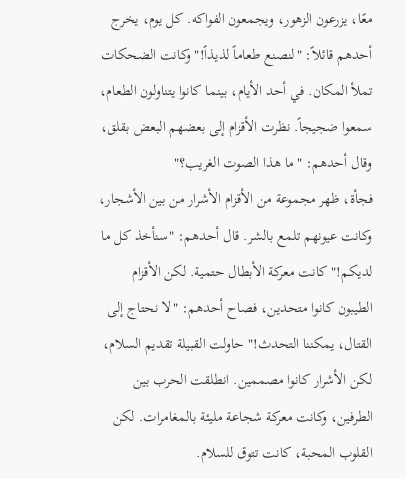معًا، يزرعون الزهور، ويجمعون الفواكه. كل يوم، يخرج أحدهم قائلاً: "لنصنع طعاماً لذيذاً!" وكانت الضحكات تملأ المكان. في أحد الأيام، بينما كانوا يتناولون الطعام، سمعوا ضجيجاً. نظرت الأقزام إلى بعضهم البعض بقلق، وقال أحدهم: "ما هذا الصوت الغريب؟"
فجأة، ظهر مجموعة من الأقزام الأشرار من بين الأشجار، وكانت عيونهم تلمع بالشر. قال أحدهم: "سنأخذ كل ما لديكم!" كانت معركة الأبطال حتمية. لكن الأقزام الطيبون كانوا متحدين، فصاح أحدهم: "لا نحتاج إلى القتال، يمكننا التحدث!" حاولت القبيلة تقديم السلام، لكن الأشرار كانوا مصممين. انطلقت الحرب بين الطرفين، وكانت معركة شجاعة مليئة بالمغامرات. لكن القلوب المحبة، كانت تتوق للسلام.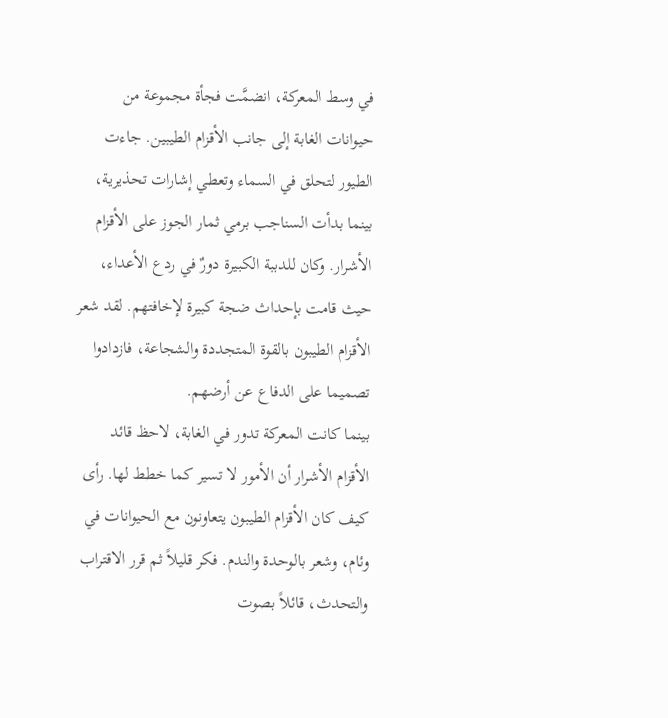في وسط المعركة، انضمَّت فجأة مجموعة من حيوانات الغابة إلى جانب الأقزام الطيبين. جاءت الطيور لتحلق في السماء وتعطي إشارات تحذيرية، بينما بدأت السناجب برمي ثمار الجوز على الأقزام الأشرار. وكان للدببة الكبيرة دورٌ في ردع الأعداء، حيث قامت بإحداث ضجة كبيرة لإخافتهم. لقد شعر الأقزام الطيبون بالقوة المتجددة والشجاعة، فازدادوا تصميما على الدفاع عن أرضهم.
بينما كانت المعركة تدور في الغابة، لاحظ قائد الأقزام الأشرار أن الأمور لا تسير كما خطط لها. رأى كيف كان الأقزام الطيبون يتعاونون مع الحيوانات في وئام، وشعر بالوحدة والندم. فكر قليلاً ثم قرر الاقتراب والتحدث، قائلاً بصوت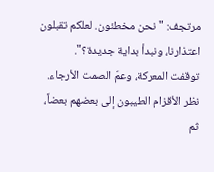مرتجف: "نحن مخطئون. لعلكم تقبلون اعتذارنا، ونبدأ بداية جديدة؟".
توقفت المعركة، وعمّ الصمت الأرجاء. نظر الأقزام الطيبون إلى بعضهم بعضاً، ثم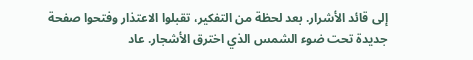إلى قائد الأشرار. بعد لحظة من التفكير، تقبلوا الاعتذار وفتحوا صفحة جديدة تحت ضوء الشمس الذي اخترق الأشجار. عاد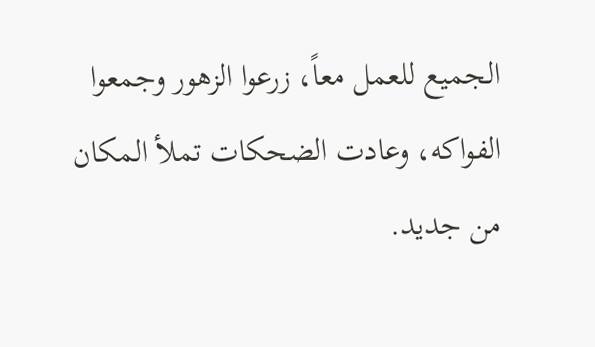الجميع للعمل معاً، زرعوا الزهور وجمعوا الفواكه، وعادت الضحكات تملأ المكان من جديد.